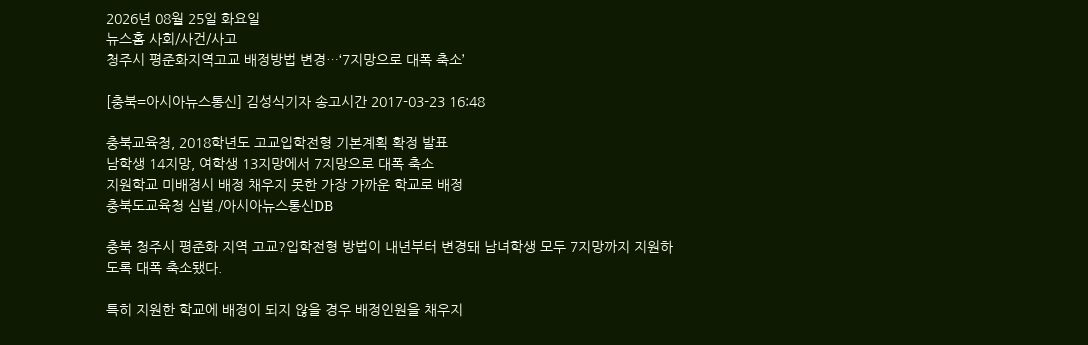2026년 08월 25일 화요일
뉴스홈 사회/사건/사고
청주시 평준화지역고교 배정방법 변경…‘7지망으로 대폭 축소’

[충북=아시아뉴스통신] 김성식기자 송고시간 2017-03-23 16:48

충북교육청, 2018학년도 고교입학전형 기본계획 확정 발표
남학생 14지망, 여학생 13지망에서 7지망으로 대폭 축소
지원학교 미배정시 배정 채우지 못한 가장 가까운 학교로 배정
충북도교육청 심벌./아시아뉴스통신DB

충북 청주시 평준화 지역 고교?입학전형 방법이 내년부터 변경돼 남녀학생 모두 7지망까지 지원하도록 대폭 축소됐다.

특히 지원한 학교에 배정이 되지 않을 경우 배정인원을 채우지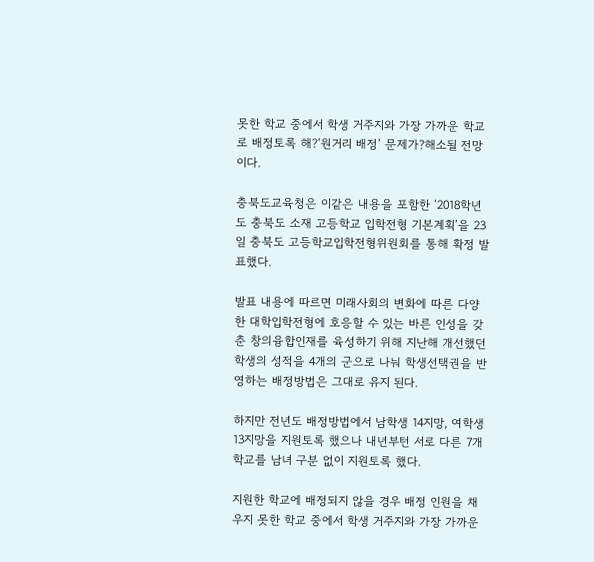못한 학교 중에서 학생 거주지와 가장 가까운 학교로 배정토록 해?‘원거리 배정’ 문제가?해소될 전망이다.

충북도교육청은 이같은 내용을 포함한 ‘2018학년도 충북도 소재 고등학교 입학전형 기본계획’을 23일 충북도 고등학교입학전형위원회를 통해 확정 발표했다.

발표 내용에 따르면 미래사회의 변화에 따른 다양한 대학입학전형에 호응할 수 있는 바른 인성을 갖춘 창의융합인재를 육성하기 위해 지난해 개선했던 학생의 성적을 4개의 군으로 나눠 학생선택권을 반영하는 배정방법은 그대로 유지 된다.

하지만 전년도 배정방법에서 남학생 14지망, 여학생 13지망을 지원토록 했으나 내년부턴 서로 다른 7개 학교를 남녀 구분 없이 지원토록 했다.

지원한 학교에 배정되지 않을 경우 배정 인원을 채우지 못한 학교 중에서 학생 거주지와 가장 가까운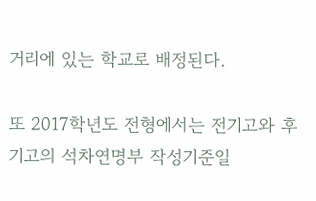거리에 있는 학교로 배정된다.

또 2017학년도 전형에서는 전기고와 후기고의 석차연명부 작성기준일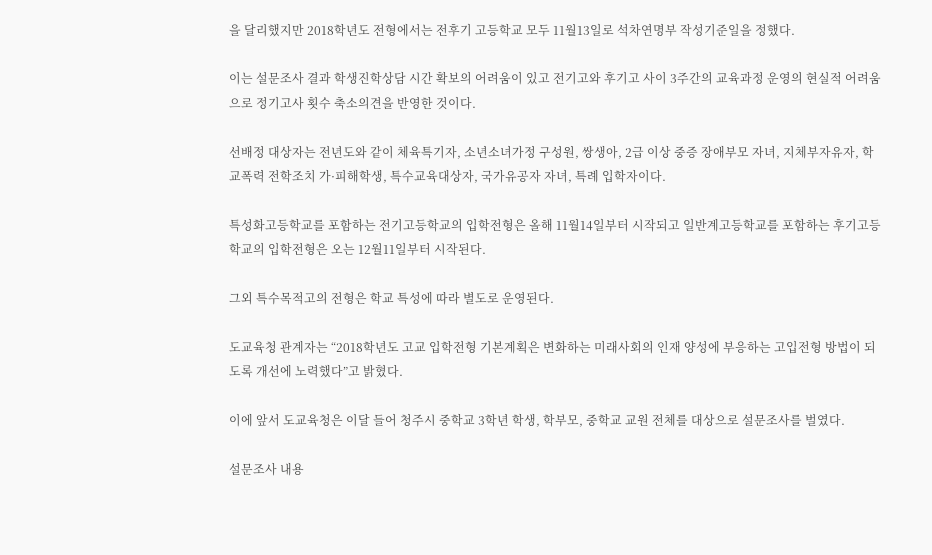을 달리했지만 2018학년도 전형에서는 전후기 고등학교 모두 11월13일로 석차연명부 작성기준일을 정했다.

이는 설문조사 결과 학생진학상담 시간 확보의 어려움이 있고 전기고와 후기고 사이 3주간의 교육과정 운영의 현실적 어려움으로 정기고사 횟수 축소의견을 반영한 것이다.

선배정 대상자는 전년도와 같이 체육특기자, 소년소녀가정 구성원, 쌍생아, 2급 이상 중증 장애부모 자녀, 지체부자유자, 학교폭력 전학조치 가·피해학생, 특수교육대상자, 국가유공자 자녀, 특례 입학자이다.

특성화고등학교를 포함하는 전기고등학교의 입학전형은 올해 11월14일부터 시작되고 일반계고등학교를 포함하는 후기고등학교의 입학전형은 오는 12월11일부터 시작된다.

그외 특수목적고의 전형은 학교 특성에 따라 별도로 운영된다.

도교육청 관계자는 “2018학년도 고교 입학전형 기본계획은 변화하는 미래사회의 인재 양성에 부응하는 고입전형 방법이 되도록 개선에 노력했다”고 밝혔다.

이에 앞서 도교육청은 이달 들어 청주시 중학교 3학년 학생, 학부모, 중학교 교원 전체를 대상으로 설문조사를 벌였다.

설문조사 내용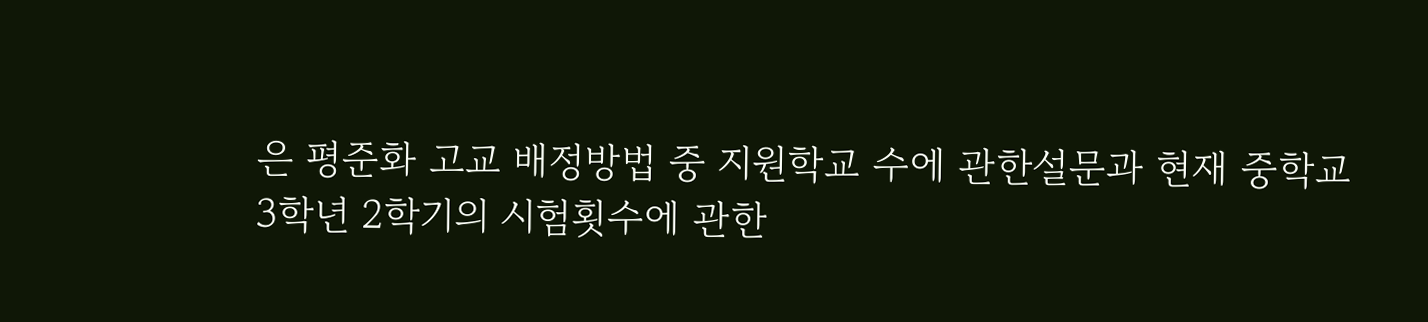은 평준화 고교 배정방법 중 지원학교 수에 관한설문과 현재 중학교 3학년 2학기의 시험횟수에 관한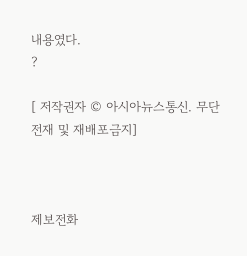내용였다.
?

[ 저작권자 © 아시아뉴스통신. 무단 전재 및 재배포금지]



제보전화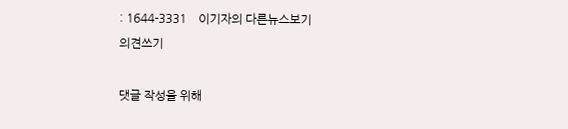: 1644-3331    이기자의 다른뉴스보기
의견쓰기

댓글 작성을 위해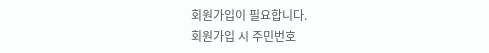회원가입이 필요합니다.
회원가입 시 주민번호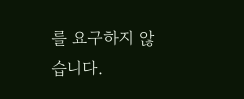를 요구하지 않습니다.